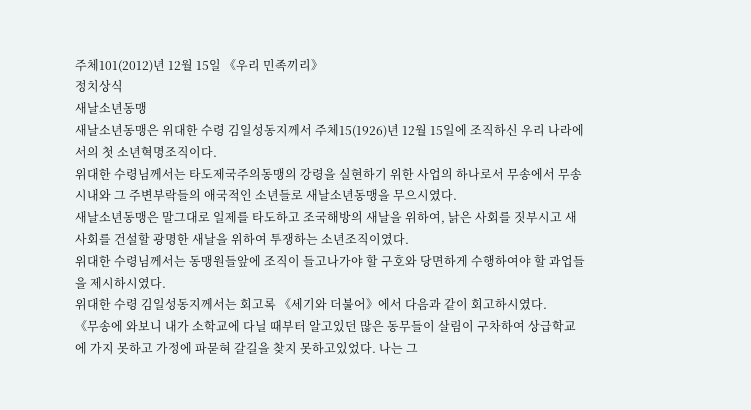주체101(2012)년 12월 15일 《우리 민족끼리》
정치상식
새날소년동맹
새날소년동맹은 위대한 수령 김일성동지께서 주체15(1926)년 12월 15일에 조직하신 우리 나라에서의 첫 소년혁명조직이다.
위대한 수령님께서는 타도제국주의동맹의 강령을 실현하기 위한 사업의 하나로서 무송에서 무송시내와 그 주변부락들의 애국적인 소년들로 새날소년동맹을 무으시였다.
새날소년동맹은 말그대로 일제를 타도하고 조국해방의 새날을 위하여, 낡은 사회를 짓부시고 새 사회를 건설할 광명한 새날을 위하여 투쟁하는 소년조직이였다.
위대한 수령님께서는 동맹원들앞에 조직이 들고나가야 할 구호와 당면하게 수행하여야 할 과업들을 제시하시였다.
위대한 수령 김일성동지께서는 회고록 《세기와 더불어》에서 다음과 같이 회고하시였다.
《무송에 와보니 내가 소학교에 다닐 때부터 알고있던 많은 동무들이 살림이 구차하여 상급학교에 가지 못하고 가정에 파묻혀 갈길을 찾지 못하고있었다. 나는 그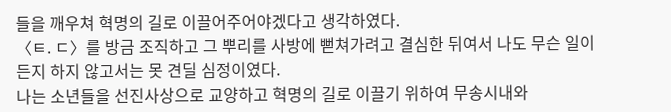들을 깨우쳐 혁명의 길로 이끌어주어야겠다고 생각하였다.
〈ㅌ. ㄷ〉를 방금 조직하고 그 뿌리를 사방에 뻗쳐가려고 결심한 뒤여서 나도 무슨 일이든지 하지 않고서는 못 견딜 심정이였다.
나는 소년들을 선진사상으로 교양하고 혁명의 길로 이끌기 위하여 무송시내와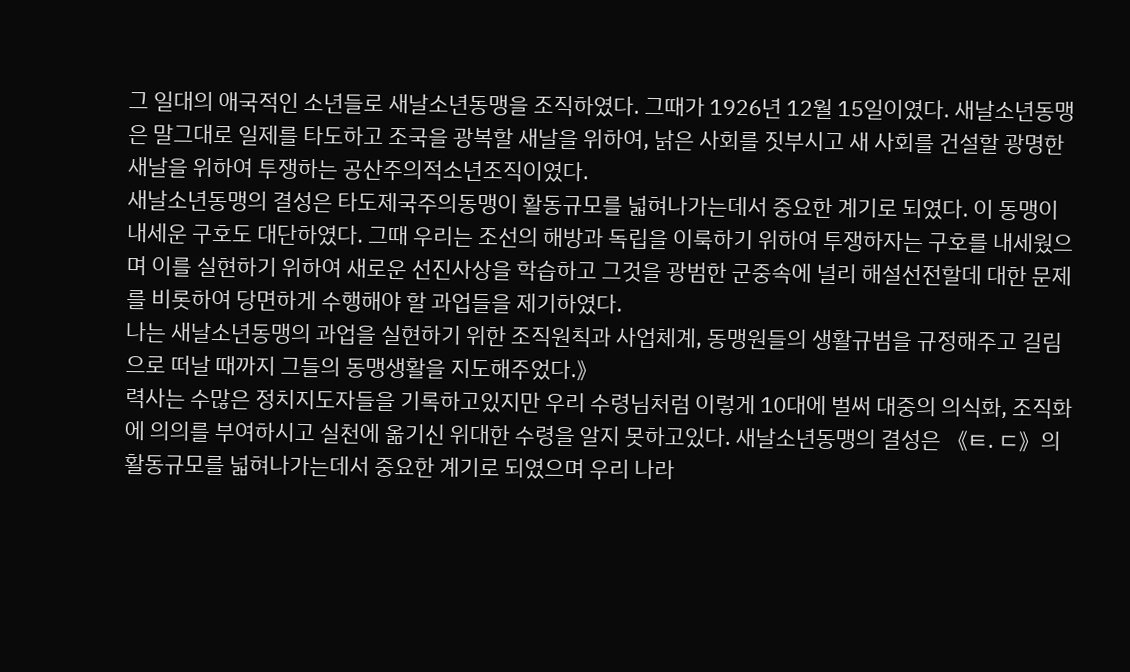그 일대의 애국적인 소년들로 새날소년동맹을 조직하였다. 그때가 1926년 12월 15일이였다. 새날소년동맹은 말그대로 일제를 타도하고 조국을 광복할 새날을 위하여, 낡은 사회를 짓부시고 새 사회를 건설할 광명한 새날을 위하여 투쟁하는 공산주의적소년조직이였다.
새날소년동맹의 결성은 타도제국주의동맹이 활동규모를 넓혀나가는데서 중요한 계기로 되였다. 이 동맹이 내세운 구호도 대단하였다. 그때 우리는 조선의 해방과 독립을 이룩하기 위하여 투쟁하자는 구호를 내세웠으며 이를 실현하기 위하여 새로운 선진사상을 학습하고 그것을 광범한 군중속에 널리 해설선전할데 대한 문제를 비롯하여 당면하게 수행해야 할 과업들을 제기하였다.
나는 새날소년동맹의 과업을 실현하기 위한 조직원칙과 사업체계, 동맹원들의 생활규범을 규정해주고 길림으로 떠날 때까지 그들의 동맹생활을 지도해주었다.》
력사는 수많은 정치지도자들을 기록하고있지만 우리 수령님처럼 이렇게 10대에 벌써 대중의 의식화, 조직화에 의의를 부여하시고 실천에 옮기신 위대한 수령을 알지 못하고있다. 새날소년동맹의 결성은 《ㅌ. ㄷ》의 활동규모를 넓혀나가는데서 중요한 계기로 되였으며 우리 나라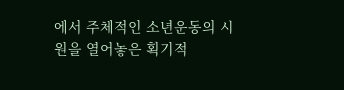에서 주체적인 소년운동의 시원을 열어놓은 획기적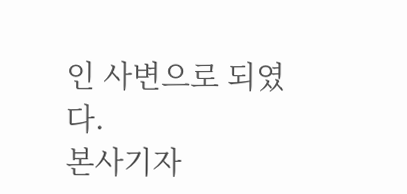인 사변으로 되였다.
본사기자